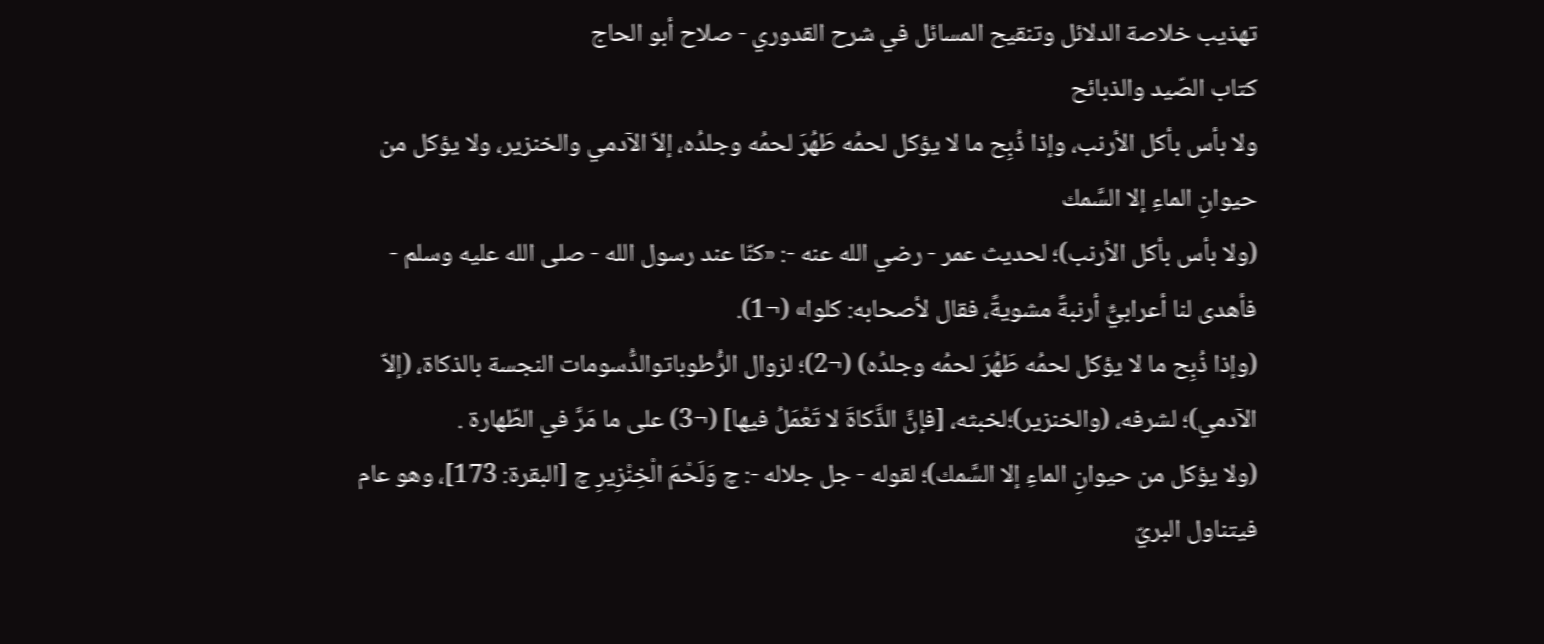تهذيب خلاصة الدلائل وتنقيح المسائل في شرح القدوري - صلاح أبو الحاج
كتاب الصّيد والذبائح
ولا بأس بأكل الأرنب، وإذا ذُبِح ما لا يؤكل لحمُه طَهُرَ لحمُه وجلدُه، إلاّ الآدمي والخنزير، ولا يؤكل من حيوانِ الماءِ إلا السَّمك
(ولا بأس بأكل الأرنب)؛ لحديث عمر - رضي الله عنه -: «كنّا عند رسول الله - صلى الله عليه وسلم - فأهدى لنا أعرابيٌّ أرنبةً مشويةً، فقال لأصحابه: كلوا» (¬1).
(وإذا ذُبِح ما لا يؤكل لحمُه طَهُرَ لحمُه وجلدُه) (¬2)؛ لزوال الرُّطوباتوالدُّسومات النجسة بالذكاة، (إلاّ الآدمي)؛ لشرفه، (والخنزير)؛لخبثه، [فإنَّ الذَّكاةَ لا تَعْمَلُ فيها] (¬3) على ما مَرَّ في الطّهارة .
(ولا يؤكل من حيوانِ الماءِ إلا السَّمك)؛ لقوله - جل جلاله -: چ وَلَحْمَ الْخِنْزِيرِ چ [البقرة: 173]، وهو عام فيتناول البريّ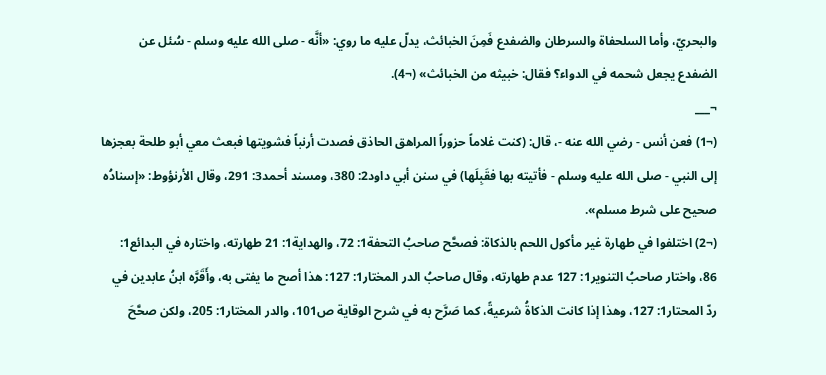والبحريّ، وأما السلحفاة والسرطان والضفدع فَمِنَ الخبائث، يدلّ عليه ما روي: «أنَّه - صلى الله عليه وسلم - سُئل عن الضفدع يجعل شحمه في الدواء؟ فقال: خبيثه من الخبائث» (¬4).
¬___
(¬1) فعن أنس - رضي الله عنه -، قال: (كنت غلاماً حزوراً المراهق الحاذق فصدت أرنباً فشويتها فبعث معي أبو طلحة بعجزها إلى النبي - صلى الله عليه وسلم - فأتيته بها فقَبِلَها) في سنن أبي داود2: 380، ومسند أحمد3: 291، وقال الأرنؤوط: «إسنادُه صحيح على شرط مسلم».
(¬2) اختلفوا في طهارة غير مأكول اللحم بالذكاة: فصحَّح صاحبُ التحفة1: 72، والهداية1: 21 طهارته، واختاره في البدائع1: 86، واختار صاحبُ التنوير1: 127 عدم طهارته، وقال صاحبُ الدر المختار1: 127: هذا أصح ما يفتى به، وأَقَرَّه ابنُ عابدين في ردّ المحتار1: 127، وهذا إذا كانت الذكاةُ شرعيةً، كما صَرَّح به في شرح الوقاية ص101، والدر المختار1: 205، ولكن صحَّحَ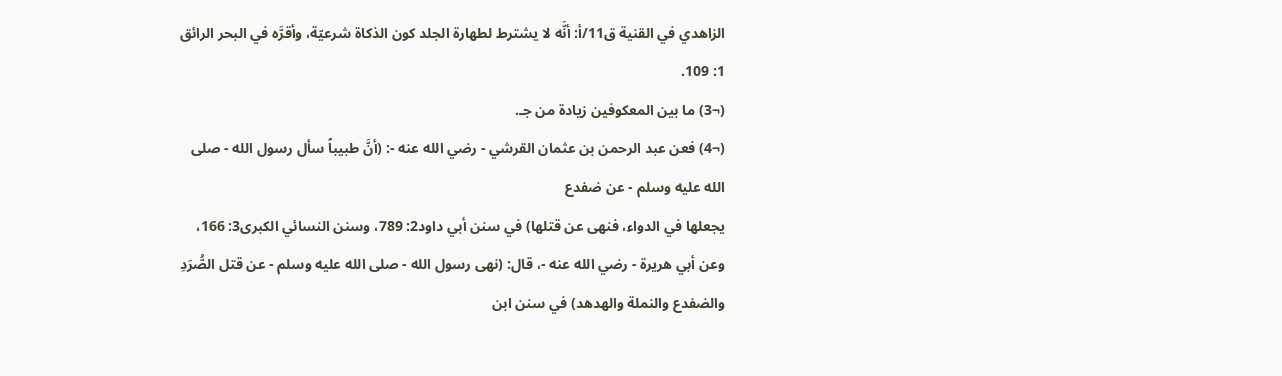الزاهدي في القنية ق11/أ: أنَّه لا يشترط لطهارة الجلد كون الذكاة شرعيّة، وأقرَّه في البحر الرائق 1: 109.
(¬3) ما بين المعكوفين زيادة من جـ.
(¬4) فعن عبد الرحمن بن عثمان القرشي - رضي الله عنه -: (أنَّ طبيباً سأل رسول الله - صلى الله عليه وسلم - عن ضفدع
يجعلها في الدواء، فنهى عن قتلها) في سنن أبي داود2: 789، وسنن النسائي الكبرى3: 166، وعن أبي هريرة - رضي الله عنه -، قال: (نهى رسول الله - صلى الله عليه وسلم - عن قتل الصُّرَدِ والضفدع والنملة والهدهد) في سنن ابن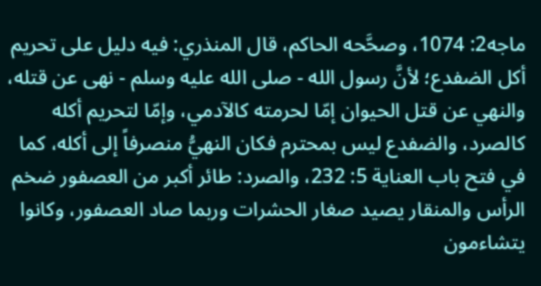ماجه2: 1074، وصحَّحه الحاكم، قال المنذري: فيه دليل على تحريم أكل الضفدع؛ لأنَّ رسول الله - صلى الله عليه وسلم - نهى عن قتله، والنهي عن قتل الحيوان إمّا لحرمته كالآدمي، وإمّا لتحريم أكله كالصرد، والضفدع ليس بمحترم فكان النهيُّ منصرفاً إلى أكله، كما في فتح باب العناية 5: 232، والصرد: طائر أكبر من العصفور ضخم الرأس والمنقار يصيد صغار الحشرات وربما صاد العصفور، وكانوا يتشاءمون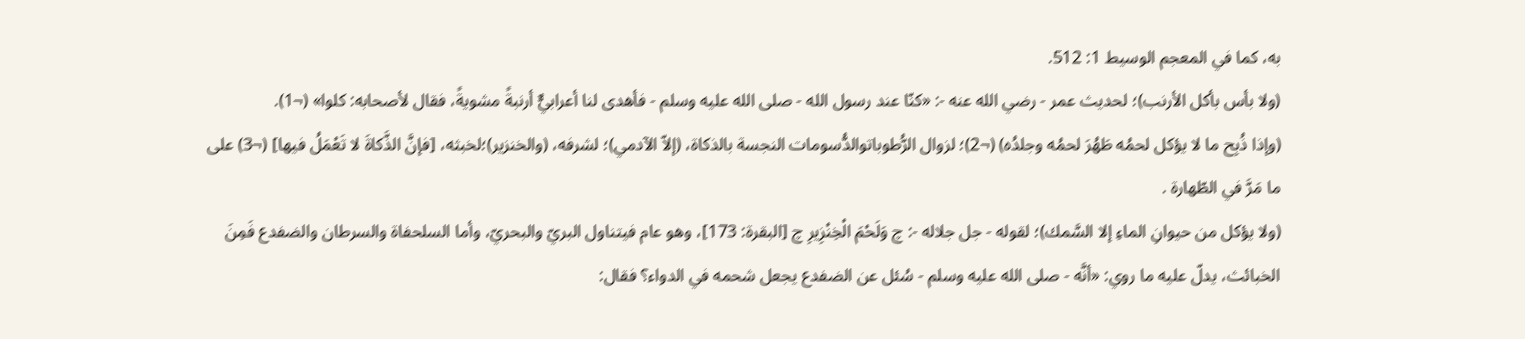به، كما في المعجم الوسيط 1: 512.
(ولا بأس بأكل الأرنب)؛ لحديث عمر - رضي الله عنه -: «كنّا عند رسول الله - صلى الله عليه وسلم - فأهدى لنا أعرابيٌّ أرنبةً مشويةً، فقال لأصحابه: كلوا» (¬1).
(وإذا ذُبِح ما لا يؤكل لحمُه طَهُرَ لحمُه وجلدُه) (¬2)؛ لزوال الرُّطوباتوالدُّسومات النجسة بالذكاة، (إلاّ الآدمي)؛ لشرفه، (والخنزير)؛لخبثه، [فإنَّ الذَّكاةَ لا تَعْمَلُ فيها] (¬3) على ما مَرَّ في الطّهارة .
(ولا يؤكل من حيوانِ الماءِ إلا السَّمك)؛ لقوله - جل جلاله -: چ وَلَحْمَ الْخِنْزِيرِ چ [البقرة: 173]، وهو عام فيتناول البريّ والبحريّ، وأما السلحفاة والسرطان والضفدع فَمِنَ الخبائث، يدلّ عليه ما روي: «أنَّه - صلى الله عليه وسلم - سُئل عن الضفدع يجعل شحمه في الدواء؟ فقال: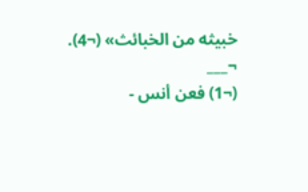خبيثه من الخبائث» (¬4).
¬___
(¬1) فعن أنس -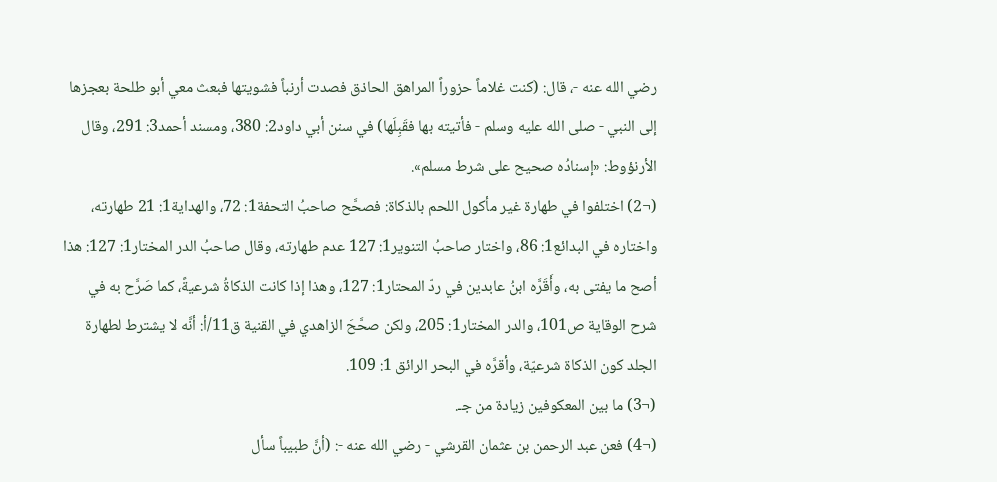رضي الله عنه -، قال: (كنت غلاماً حزوراً المراهق الحاذق فصدت أرنباً فشويتها فبعث معي أبو طلحة بعجزها إلى النبي - صلى الله عليه وسلم - فأتيته بها فقَبِلَها) في سنن أبي داود2: 380، ومسند أحمد3: 291، وقال الأرنؤوط: «إسنادُه صحيح على شرط مسلم».
(¬2) اختلفوا في طهارة غير مأكول اللحم بالذكاة: فصحَّح صاحبُ التحفة1: 72، والهداية1: 21 طهارته، واختاره في البدائع1: 86، واختار صاحبُ التنوير1: 127 عدم طهارته، وقال صاحبُ الدر المختار1: 127: هذا أصح ما يفتى به، وأَقَرَّه ابنُ عابدين في ردّ المحتار1: 127، وهذا إذا كانت الذكاةُ شرعيةً، كما صَرَّح به في شرح الوقاية ص101، والدر المختار1: 205، ولكن صحَّحَ الزاهدي في القنية ق11/أ: أنَّه لا يشترط لطهارة الجلد كون الذكاة شرعيّة، وأقرَّه في البحر الرائق 1: 109.
(¬3) ما بين المعكوفين زيادة من جـ.
(¬4) فعن عبد الرحمن بن عثمان القرشي - رضي الله عنه -: (أنَّ طبيباً سأل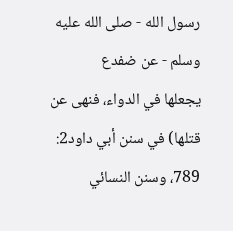رسول الله - صلى الله عليه وسلم - عن ضفدع
يجعلها في الدواء، فنهى عن قتلها) في سنن أبي داود2: 789، وسنن النسائي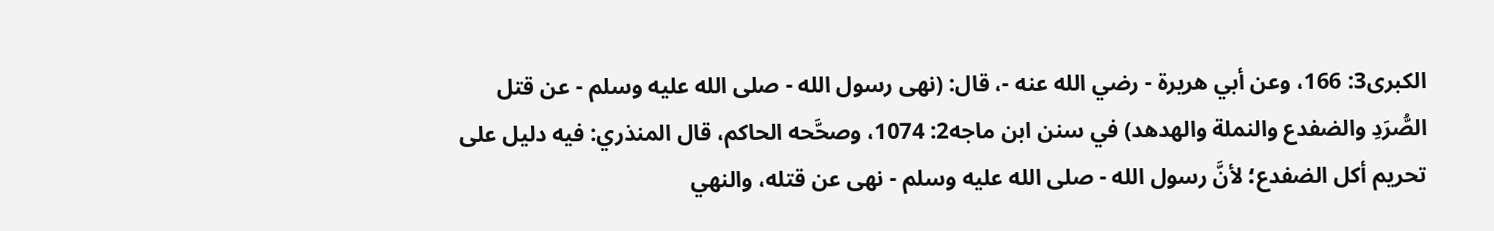الكبرى3: 166، وعن أبي هريرة - رضي الله عنه -، قال: (نهى رسول الله - صلى الله عليه وسلم - عن قتل الصُّرَدِ والضفدع والنملة والهدهد) في سنن ابن ماجه2: 1074، وصحَّحه الحاكم، قال المنذري: فيه دليل على تحريم أكل الضفدع؛ لأنَّ رسول الله - صلى الله عليه وسلم - نهى عن قتله، والنهي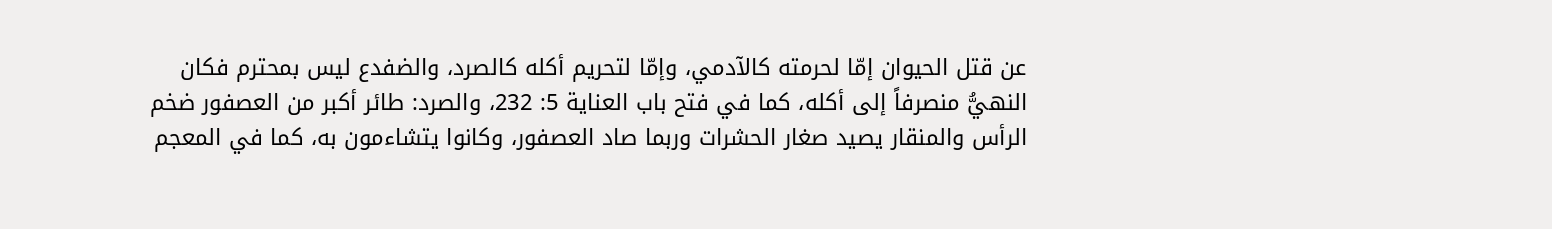عن قتل الحيوان إمّا لحرمته كالآدمي، وإمّا لتحريم أكله كالصرد، والضفدع ليس بمحترم فكان النهيُّ منصرفاً إلى أكله، كما في فتح باب العناية 5: 232، والصرد: طائر أكبر من العصفور ضخم الرأس والمنقار يصيد صغار الحشرات وربما صاد العصفور، وكانوا يتشاءمون به، كما في المعجم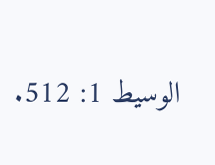الوسيط 1: 512.